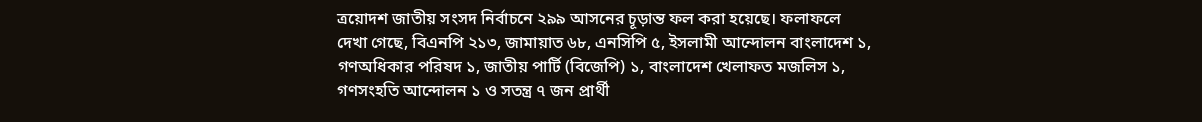ত্রয়োদশ জাতীয় সংসদ নির্বাচনে ২৯৯ আসনের চূড়ান্ত ফল করা হয়েছে। ফলাফলে দেখা গেছে, বিএনপি ২১৩, জামায়াত ৬৮, এনসিপি ৫, ইসলামী আন্দোলন বাংলাদেশ ১, গণঅধিকার পরিষদ ১, জাতীয় পার্টি (বিজেপি) ১, বাংলাদেশ খেলাফত মজলিস ১, গণসংহতি আন্দোলন ১ ও সতন্ত্র ৭ জন প্রার্থী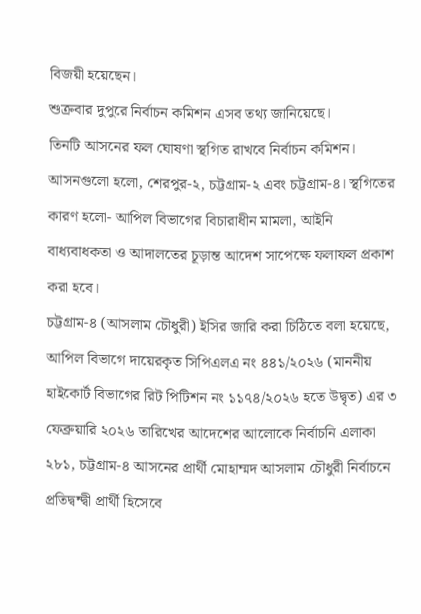বিজয়ী হয়েছেন।
শুক্রবার দুপুরে নির্বাচন কমিশন এসব তথ্য জানিয়েছে।
তিনটি আসনের ফল ঘোষণা স্থগিত রাখবে নির্বাচন কমিশন। আসনগুলো হলো, শেরপুর-২, চট্টগ্রাম-২ এবং চট্টগ্রাম-৪। স্থগিতের কারণ হলো- আপিল বিভাগের বিচারাধীন মামলা, আইনি বাধ্যবাধকতা ও আদালতের চূড়ান্ত আদেশ সাপেক্ষে ফলাফল প্রকাশ করা হবে।
চট্টগ্রাম-৪ (আসলাম চৌধুরী) ইসির জারি করা চিঠিতে বলা হয়েছে, আপিল বিভাগে দায়েরকৃত সিপিএলএ নং ৪৪১/২০২৬ (মাননীয় হাইকোর্ট বিভাগের রিট পিটিশন নং ১১৭৪/২০২৬ হতে উদ্বৃত) এর ৩ ফেব্রুয়ারি ২০২৬ তারিখের আদেশের আলোকে নির্বাচনি এলাকা ২৮১, চট্টগ্রাম-৪ আসনের প্রার্থী মোহাম্মদ আসলাম চৌধুরী নির্বাচনে প্রতিদ্বন্দ্বী প্রার্থী হিসেবে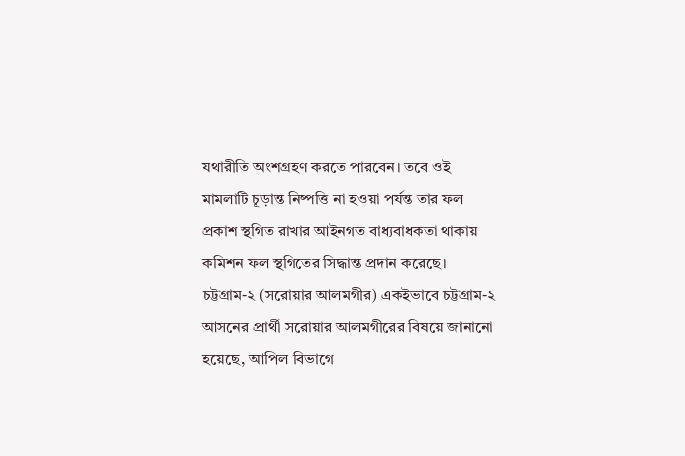যথারীতি অংশগ্রহণ করতে পারবেন। তবে ওই মামলাটি চূড়ান্ত নিষ্পত্তি না হওয়া পর্যন্ত তার ফল প্রকাশ স্থগিত রাখার আইনগত বাধ্যবাধকতা থাকায় কমিশন ফল স্থগিতের সিদ্ধান্ত প্রদান করেছে।
চট্টগ্রাম-২ (সরোয়ার আলমগীর) একইভাবে চট্টগ্রাম-২ আসনের প্রার্থী সরোয়ার আলমগীরের বিষয়ে জানানো হয়েছে, আপিল বিভাগে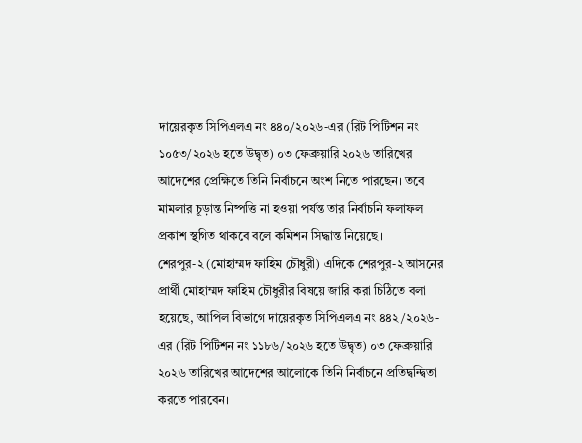দায়েরকৃত সিপিএলএ নং ৪৪০/২০২৬-এর (রিট পিটিশন নং ১০৫৩/২০২৬ হতে উদ্বৃত) ০৩ ফেব্রুয়ারি ২০২৬ তারিখের আদেশের প্রেক্ষিতে তিনি নির্বাচনে অংশ নিতে পারছেন। তবে মামলার চূড়ান্ত নিষ্পত্তি না হওয়া পর্যন্ত তার নির্বাচনি ফলাফল প্রকাশ স্থগিত থাকবে বলে কমিশন সিদ্ধান্ত নিয়েছে।
শেরপুর-২ (মোহাম্মদ ফাহিম চৌধুরী) এদিকে শেরপুর-২ আসনের প্রার্থী মোহাম্মদ ফাহিম চৌধুরীর বিষয়ে জারি করা চিঠিতে বলা হয়েছে, আপিল বিভাগে দায়েরকৃত সিপিএলএ নং ৪৪২/২০২৬-এর (রিট পিটিশন নং ১১৮৬/২০২৬ হতে উদ্বৃত) ০৩ ফেব্রুয়ারি ২০২৬ তারিখের আদেশের আলোকে তিনি নির্বাচনে প্রতিদ্বন্দ্বিতা করতে পারবেন।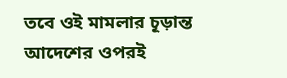তবে ওই মামলার চূড়ান্ত আদেশের ওপরই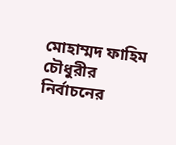মোহাম্মদ ফাহিম চৌধুরীর নির্বাচনের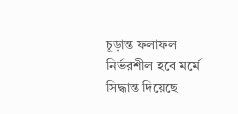চূড়ান্ত ফলাফল নির্ভরশীল হবে মর্মে সিদ্ধান্ত দিয়েছে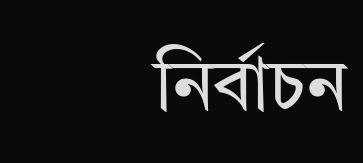নির্বাচন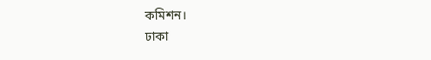কমিশন।
ঢাকা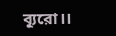ব্যূরো।।